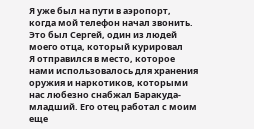Я уже был на пути в аэропорт, когда мой телефон начал звонить. Это был Сергей, один из людей моего отца, который курировал
Я отправился в место, которое нами использовалось для хранения оружия и наркотиков, которыми нас любезно снабжал Баракуда-младший. Его отец работал с моим еще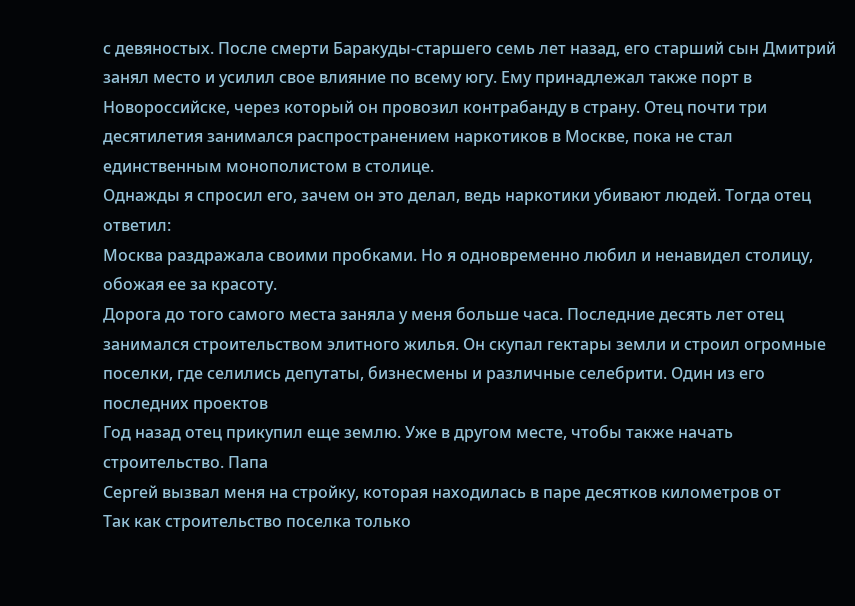с девяностых. После смерти Баракуды-старшего семь лет назад, его старший сын Дмитрий занял место и усилил свое влияние по всему югу. Ему принадлежал также порт в Новороссийске, через который он провозил контрабанду в страну. Отец почти три десятилетия занимался распространением наркотиков в Москве, пока не стал единственным монополистом в столице.
Однажды я спросил его, зачем он это делал, ведь наркотики убивают людей. Тогда отец ответил:
Москва раздражала своими пробками. Но я одновременно любил и ненавидел столицу, обожая ее за красоту.
Дорога до того самого места заняла у меня больше часа. Последние десять лет отец занимался строительством элитного жилья. Он скупал гектары земли и строил огромные поселки, где селились депутаты, бизнесмены и различные селебрити. Один из его последних проектов
Год назад отец прикупил еще землю. Уже в другом месте, чтобы также начать строительство. Папа
Сергей вызвал меня на стройку, которая находилась в паре десятков километров от
Так как строительство поселка только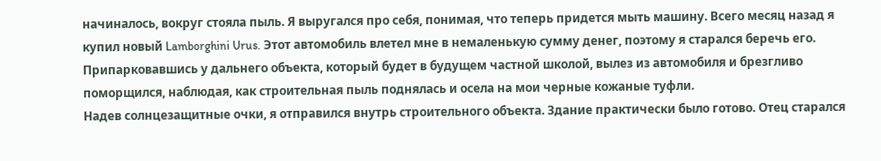начиналось, вокруг стояла пыль. Я выругался про себя, понимая, что теперь придется мыть машину. Всего месяц назад я купил новый Lamborghini Urus. Этот автомобиль влетел мне в немаленькую сумму денег, поэтому я старался беречь его.
Припарковавшись у дальнего объекта, который будет в будущем частной школой, вылез из автомобиля и брезгливо поморщился, наблюдая, как строительная пыль поднялась и осела на мои черные кожаные туфли.
Надев солнцезащитные очки, я отправился внутрь строительного объекта. Здание практически было готово. Отец старался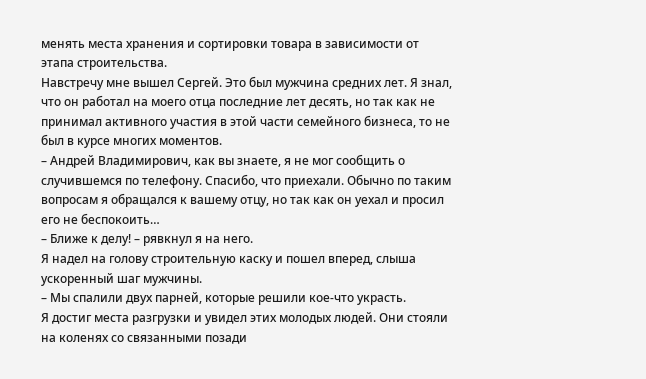менять места хранения и сортировки товара в зависимости от этапа строительства.
Навстречу мне вышел Сергей. Это был мужчина средних лет. Я знал, что он работал на моего отца последние лет десять, но так как не принимал активного участия в этой части семейного бизнеса, то не был в курсе многих моментов.
– Андрей Владимирович, как вы знаете, я не мог сообщить о случившемся по телефону. Спасибо, что приехали. Обычно по таким вопросам я обращался к вашему отцу, но так как он уехал и просил его не беспокоить…
– Ближе к делу! – рявкнул я на него.
Я надел на голову строительную каску и пошел вперед, слыша ускоренный шаг мужчины.
– Мы спалили двух парней, которые решили кое-что украсть.
Я достиг места разгрузки и увидел этих молодых людей. Они стояли на коленях со связанными позади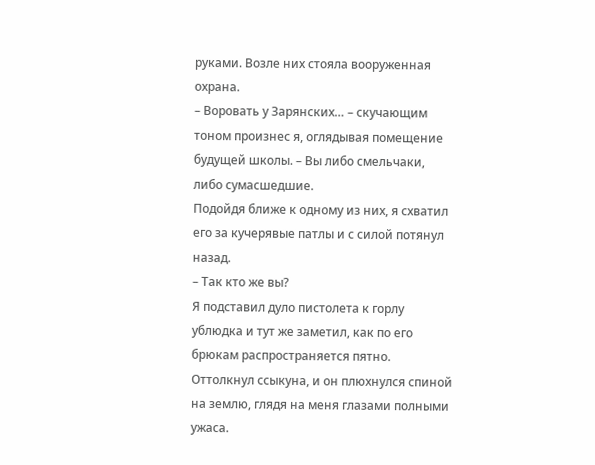руками. Возле них стояла вооруженная охрана.
– Воровать у Зарянских… – скучающим тоном произнес я, оглядывая помещение будущей школы. – Вы либо смельчаки, либо сумасшедшие.
Подойдя ближе к одному из них, я схватил его за кучерявые патлы и с силой потянул назад.
– Так кто же вы?
Я подставил дуло пистолета к горлу ублюдка и тут же заметил, как по его брюкам распространяется пятно. Оттолкнул ссыкуна, и он плюхнулся спиной на землю, глядя на меня глазами полными ужаса.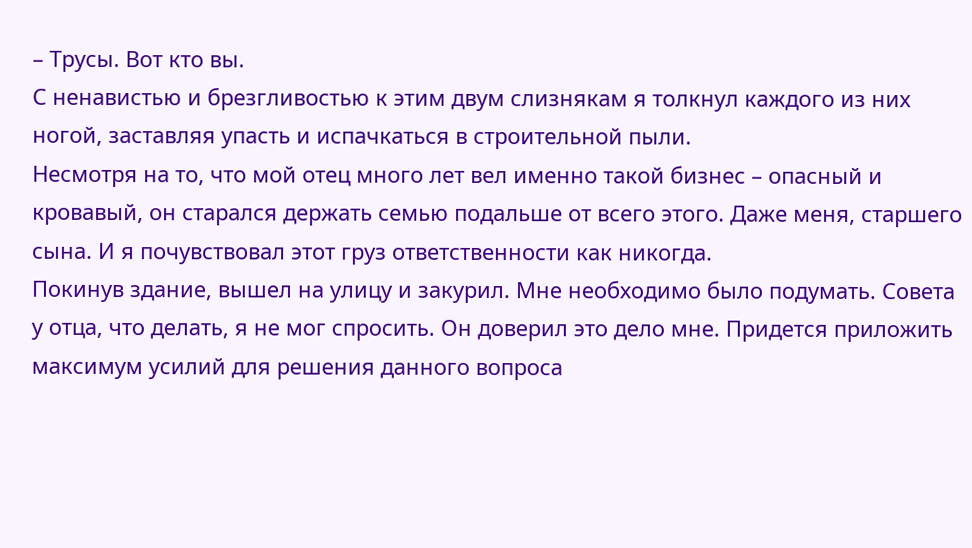– Трусы. Вот кто вы.
С ненавистью и брезгливостью к этим двум слизнякам я толкнул каждого из них ногой, заставляя упасть и испачкаться в строительной пыли.
Несмотря на то, что мой отец много лет вел именно такой бизнес – опасный и кровавый, он старался держать семью подальше от всего этого. Даже меня, старшего сына. И я почувствовал этот груз ответственности как никогда.
Покинув здание, вышел на улицу и закурил. Мне необходимо было подумать. Совета у отца, что делать, я не мог спросить. Он доверил это дело мне. Придется приложить максимум усилий для решения данного вопроса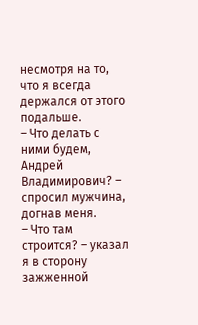несмотря на то, что я всегда держался от этого подальше.
– Что делать с ними будем, Андрей Владимирович? – спросил мужчина, догнав меня.
– Что там строится? – указал я в сторону зажженной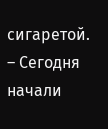сигаретой.
– Сегодня начали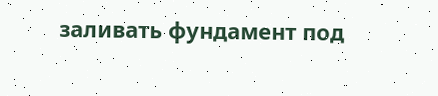заливать фундамент под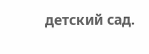детский сад.